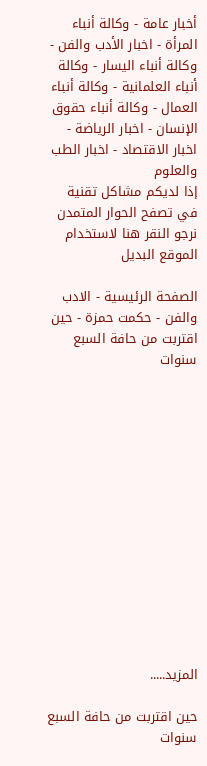أخبار عامة - وكالة أنباء المرأة - اخبار الأدب والفن - وكالة أنباء اليسار - وكالة أنباء العلمانية - وكالة أنباء العمال - وكالة أنباء حقوق الإنسان - اخبار الرياضة - اخبار الاقتصاد - اخبار الطب والعلوم
إذا لديكم مشاكل تقنية في تصفح الحوار المتمدن نرجو النقر هنا لاستخدام الموقع البديل

الصفحة الرئيسية - الادب والفن - حكمت حمزة - حين اقتربت من حافة السبع سنوات














المزيد.....

حين اقتربت من حافة السبع سنوات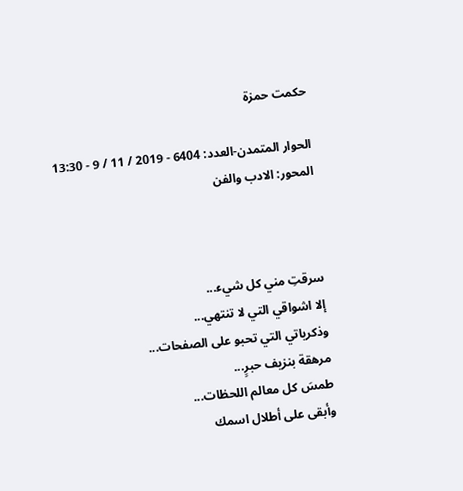حكمت حمزة

الحوار المتمدن-العدد: 6404 - 2019 / 11 / 9 - 13:30
المحور: الادب والفن



سرقتِ مني كل شيء...
إلا اشواقي التي لا تنتهي...
وذكرياتي التي تحبو على الصفحات...
مرهقة بنزيف حبرٍ...
طمسَ كل معالم اللحظات...
وأبقى على أطلال اسمك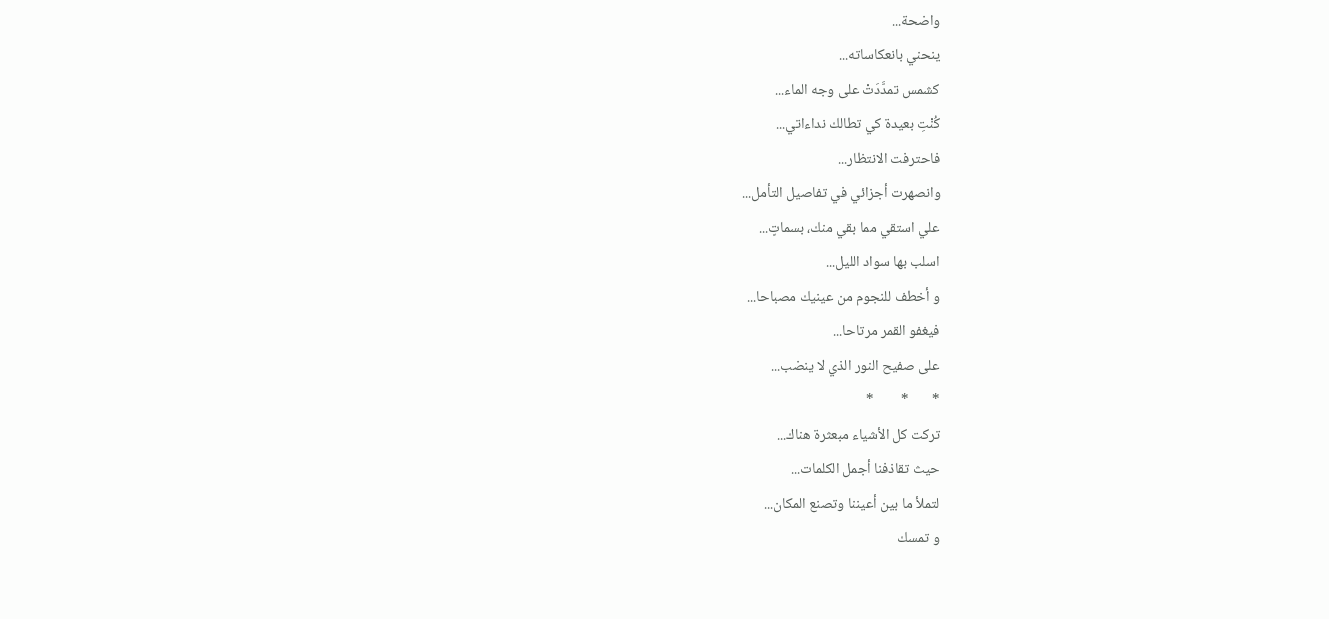واضحة...
ينحني بانعكاساته...
كشمس تمدَّدَتْ على وجه الماء...
كُنْتِ بعيدة كي تطالك نداءاتي...
فاحترفت الانتظار...
وانصهرت أجزائي في تفاصيل التأمل...
علي استقي مما بقي منك، بسماتٍ...
اسلب بها سواد الليل...
و أخطف للنجوم من عينيك مصباحا...
فيغفو القمر مرتاحا...
على صفيح النور الذي لا ينضب...
*       *        *
تركت كل الأشياء مبعثرة هناك...
حيث تقاذفنا أجمل الكلمات...
لتملأ ما بين أعيننا وتصنع المكان...
و تمسك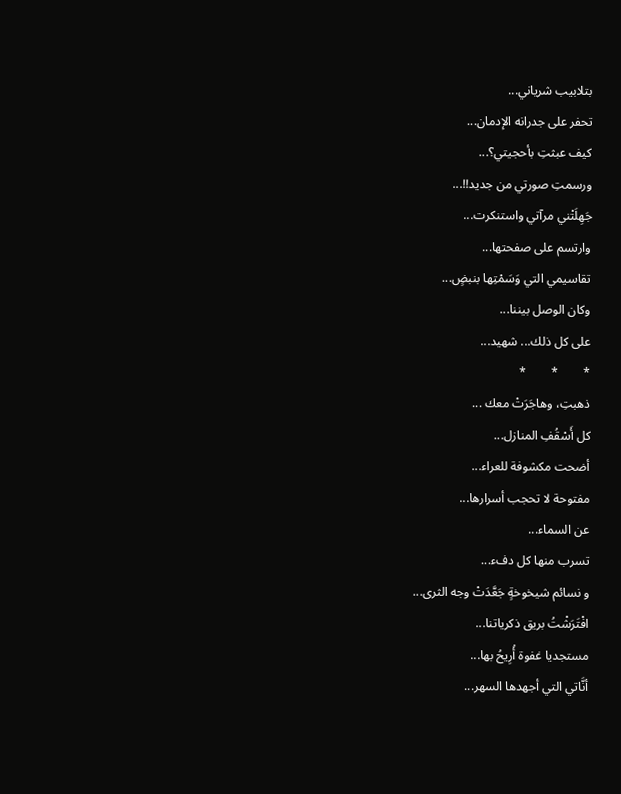بتلابيب شرياني...
تحفر على جدرانه الإدمان...
كيف عبثتِ بأحجيتي؟...
ورسمتِ صورتي من جديد!!...
جَهِلَتْني مرآتي واستنكرت...
وارتسم على صفحتها...
تقاسيمي التي وَسَمْتِها بنبضٍ...
وكان الوصل بيننا...
على كل ذلك... شهيد...
*        *        *
ذهبتِ، وهاجَرَتْ معك ...
كل أَسْقُفِ المنازل...
أضحت مكشوفة للعراء...
مفتوحة لا تحجب أسرارها...
عن السماء...
تسرب منها كل دفء...
و نسائم شيخوخةٍ جَعَّدَتْ وجه الثرى...
افْتَرَشْتُ بريق ذكرياتنا...
مستجديا غفوة أُرِيحُ بها...
أنَّاتي التي أجهدها السهر...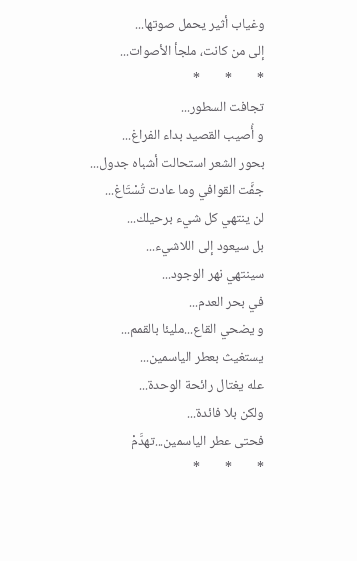وغياب أثير يحمل صوتها...
إلى من كانت، ملجأ الأصوات...
*        *        *
تجافت السطور...
و أُصيب القصيد بداء الفراغ...
بحور الشعر استحالت أشباه جدول...
جفَّت القوافي وما عادت تُسْتَاغ...
لن ينتهي كل شيء برحيلك...
بل سيعود إلى اللاشيء...
سينتهي نهر الوجود...
في بحر العدم...
و يضحي القاع...مليئا بالقمم...
يستغيث بعطر الياسمين...
عله يغتال رائحة الوحدة...
ولكن بلا فائدة...
فحتى عطر الياسمين...تهدَّمْ
*        *        *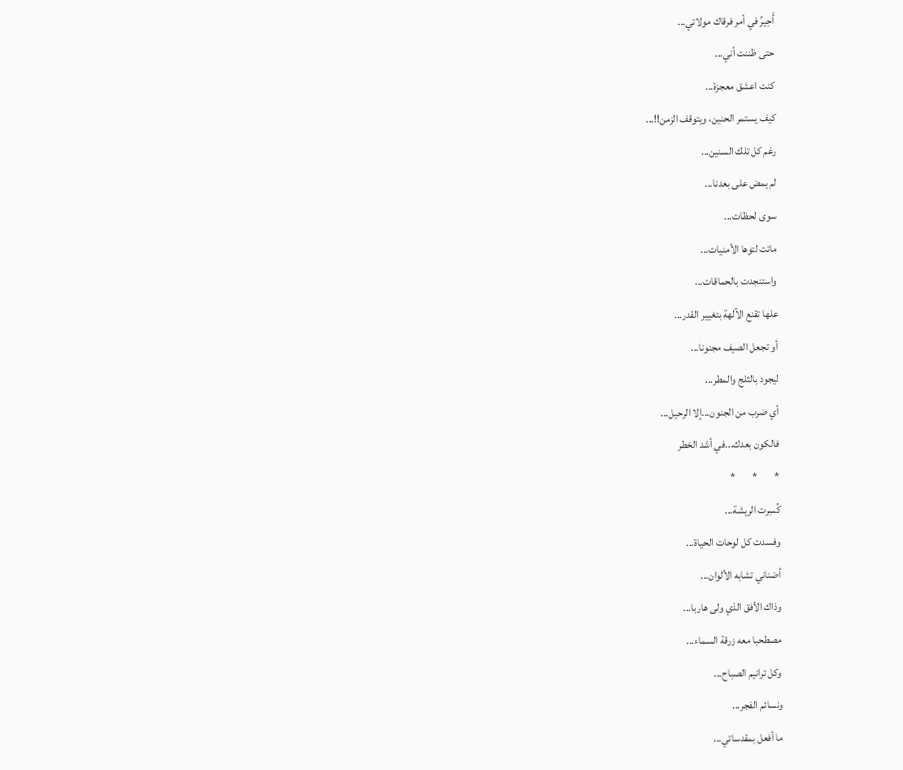أَحِيرُ في أمر فرقاك مولاتي...
حتى ظننت أني...
كنت اعشق معجزة...
كيف يستمر الحنين، ويتوقف الزمن!!...
رغم كل تلك السنين...
لم يمض على بعدنا...
سوى لحظات...
ماتت لتوها الأمنيات...
واستنجدت بالحماقات...
علها تقنع الآلهة بتغيير القدر...
أو تجعل الصيف مجنونا...
ليجود بالثلج والمطر...
أي ضرب من الجنون...إلا الرحيل...
فالكون بعدك...في أشد الخطر
*        *        *
كُسِرت الريشة...
وفسدت كل لوحات الحياة...
أضناني تشابه الألوان...
وذاك الأفق الذي ولى هاربا...
مصطحبا معه زرقة السماء...
وكل ترانيم الصباح...
ونسائم الفجر...
ما أفعل بمقدساتي...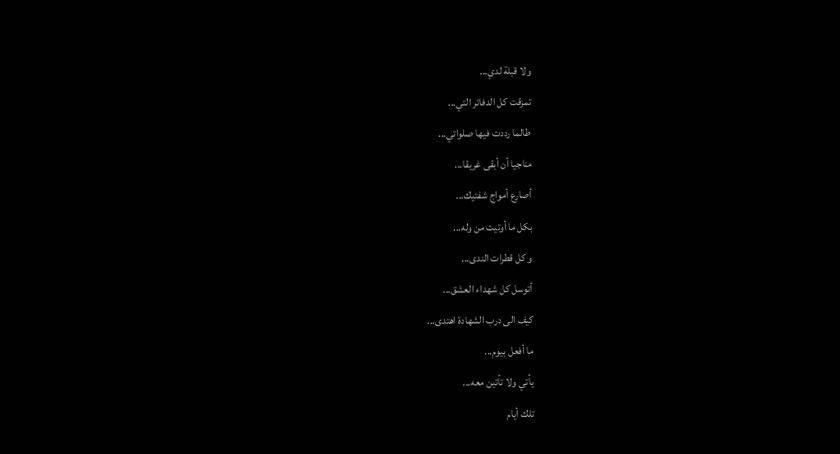ولا قبلة لدي...
تمزقت كل الدفاتر التي...
طالما رددت فيها صلواتي...
مناجيا أن أبقى غريقا...
أصارع أمواج شفتيك...
بكل ما أوتيت من وله...
و كل قطرات الندى...
أتوسل كل شهداء العشق...
كيف الى درب الشهادة اهتدى...
ما أفعل بيوم...
يأتي ولا تأتين معه...
تلك أيام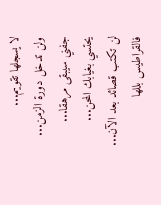لا يسجلها تقويم...
ولن تدخل دورة الزمن...
جفني سيبقى مرهقا...
يحتسي بغيابك المحن...
لن تكتب قصائد بعد الآن...
فالقراطيس بللها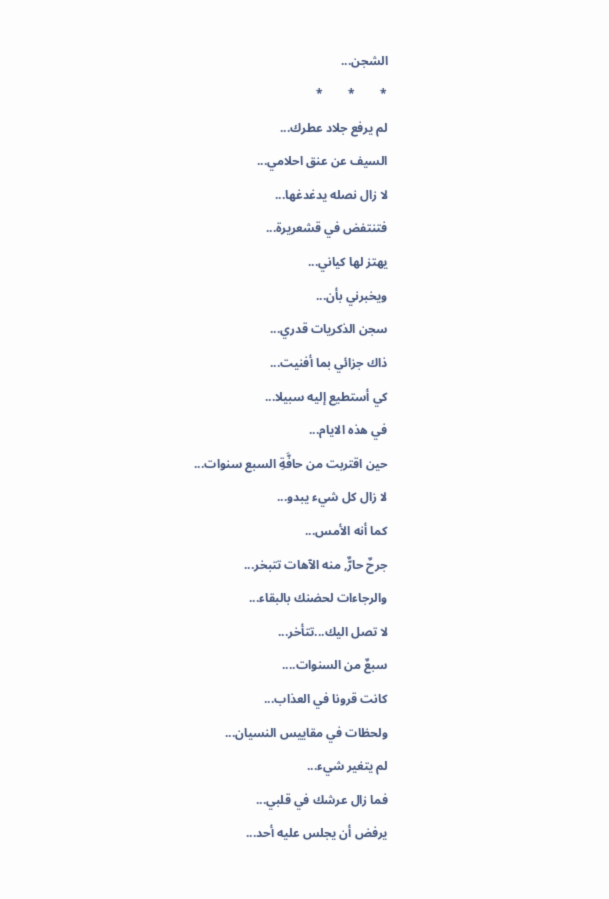الشجن...
*        *        *
لم يرفع جلاد عطرك...
السيف عن عنق احلامي...
لا زال نصله يدغدغها...
فتنتفض في قشعريرة...
يهتز لها كياني...
ويخبرني بأن...
سجن الذكريات قدري...
ذاك جزائي بما أفنيت...
كي أستطيع إليه سبيلا...
في هذه الايام...
حين اقتربت من حافَّةِ السبع سنوات...
لا زال كل شيء يبدو...
كما أنه الأمس...
جرحٌ حارٌّ, منه الآهات تتبخر...
والرجاءات لحضنك بالبقاء...
لا تصل اليك...تتأخر...
سبعٌ من السنوات....
كانت قرونا في العذاب...
ولحظات في مقاييس النسيان...
لم يتغير شيء...
فما زال عرشك في قلبي...
يرفض أن يجلس عليه أحد...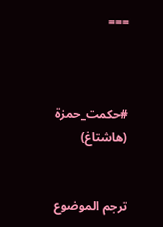===



#حكمت_حمزة (هاشتاغ)


ترجم الموضوع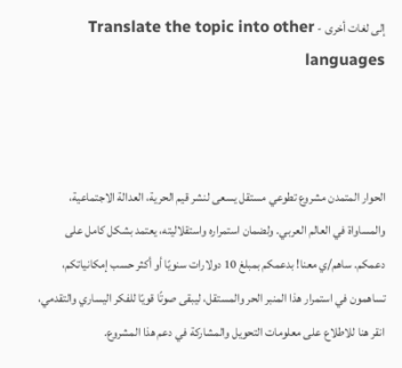إلى لغات أخرى - Translate the topic into other languages



الحوار المتمدن مشروع تطوعي مستقل يسعى لنشر قيم الحرية، العدالة الاجتماعية، والمساواة في العالم العربي. ولضمان استمراره واستقلاليته، يعتمد بشكل كامل على دعمكم. ساهم/ي معنا! بدعمكم بمبلغ 10 دولارات سنويًا أو أكثر حسب إمكانياتكم، تساهمون في استمرار هذا المنبر الحر والمستقل، ليبقى صوتًا قويًا للفكر اليساري والتقدمي، انقر هنا للاطلاع على معلومات التحويل والمشاركة في دعم هذا المشروع.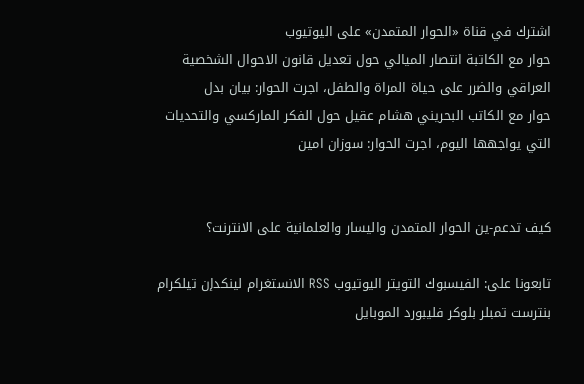اشترك في قناة «الحوار المتمدن» على اليوتيوب
حوار مع الكاتبة انتصار الميالي حول تعديل قانون الاحوال الشخصية العراقي والضرر على حياة المراة والطفل، اجرت الحوار: بيان بدل
حوار مع الكاتب البحريني هشام عقيل حول الفكر الماركسي والتحديات التي يواجهها اليوم، اجرت الحوار: سوزان امين


كيف تدعم-ين الحوار المتمدن واليسار والعلمانية على الانترنت؟

تابعونا على: الفيسبوك التويتر اليوتيوب RSS الانستغرام لينكدإن تيلكرام بنترست تمبلر بلوكر فليبورد الموبايل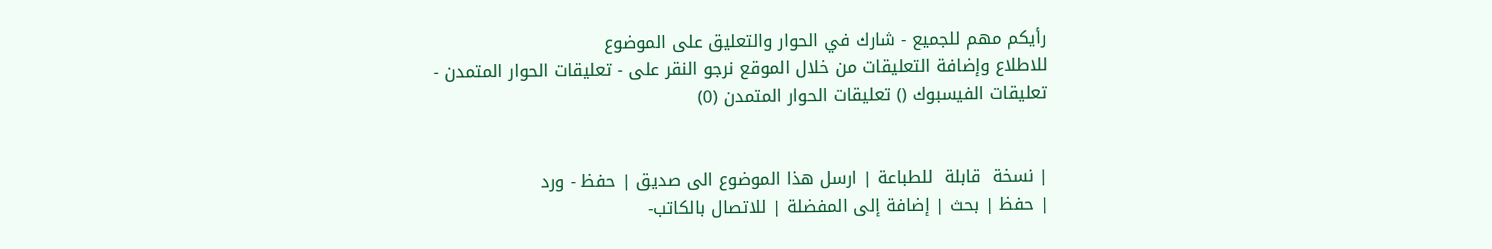رأيكم مهم للجميع - شارك في الحوار والتعليق على الموضوع
للاطلاع وإضافة التعليقات من خلال الموقع نرجو النقر على - تعليقات الحوار المتمدن -
تعليقات الفيسبوك () تعليقات الحوار المتمدن (0)


| نسخة  قابلة  للطباعة | ارسل هذا الموضوع الى صديق | حفظ - ورد
| حفظ | بحث | إضافة إلى المفضلة | للاتصال بالكاتب-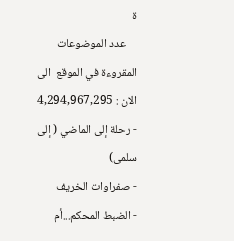ة
    عدد الموضوعات  المقروءة في الموقع  الى الان : 4,294,967,295
- رحلة إلى الماضي ( إلى سلمى)
- صفراوات الخريف
- الضبط المحكم...أم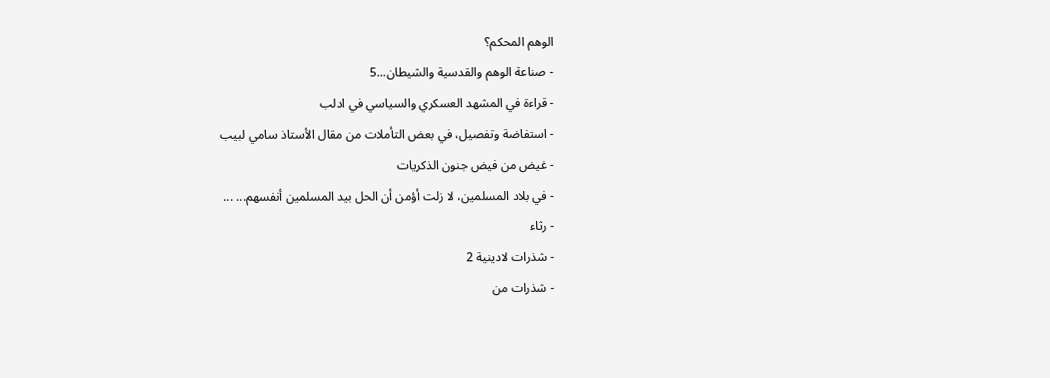الوهم المحكم؟
- صناعة الوهم والقدسية والشيطان...5
- قراءة في المشهد العسكري والسياسي في ادلب
- استفاضة وتفصيل، في بعض التأملات من مقال الأستاذ سامي لبيب
- غيض من فيض جنون الذكريات
- في بلاد المسلمين، لا زلت أؤمن أن الحل بيد المسلمين أنفسهم... ...
- رثاء
- شذرات لادينية 2
- شذرات من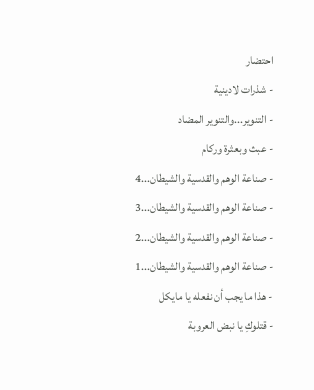احتضار
- شذرات لادينية
- التنوير...والتنوير المضاد
- عبث وبعثرة وركام
- صناعة الوهم والقدسية والشيطان...4
- صناعة الوهم والقدسية والشيطان...3
- صناعة الوهم والقدسية والشيطان...2
- صناعة الوهم والقدسية والشيطان...1
- هذا ما يجب أن نفعله يا مايكل
- قتلوكِ يا نبض العروبة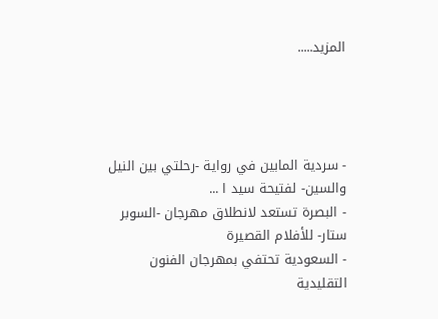المزيد.....




- سردية المابين في رواية -رحلتي بين النيل والسين- لفتيحة سيد ا ...
- البصرة تستعد لانطلاق مهرجان -السوبر ستار- للأفلام القصيرة
- السعودية تحتفي بمهرجان الفنون التقليدية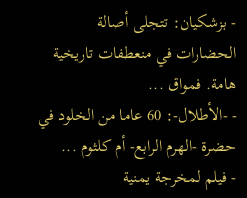- بزشكيان: تتجلى أصالة الحضارات في منعطفات تاريخية هامة. فمواق ...
- -الأطلال-: 60 عاما من الخلود في حضرة -الهرم الرابع- أم كلثوم ...
- فيلم لمخرجة يمنية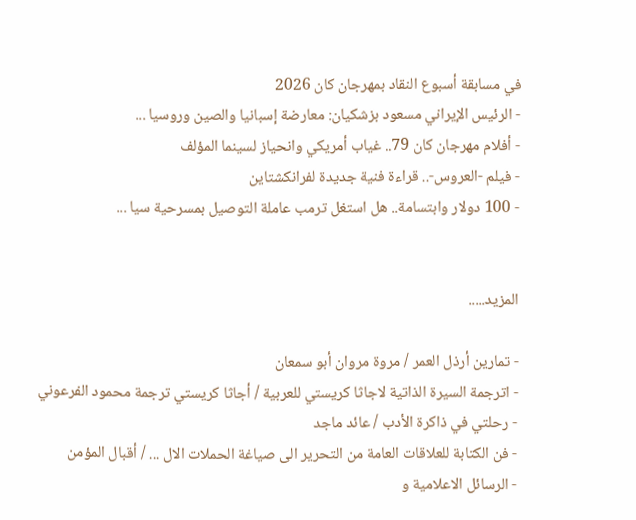في مسابقة أسبوع النقاد بمهرجان كان 2026
- الرئيس الإيراني مسعود بزشكيان: معارضة إسبانيا والصين وروسيا ...
- أفلام مهرجان كان 79.. غياب أمريكي وانحياز لسينما المؤلف
- فيلم -العروس-.. قراءة فنية جديدة لفرانكشتاين
- 100 دولار وابتسامة.. هل استغل ترمب عاملة التوصيل بمسرحية سيا ...


المزيد.....

- تمارين أرذل العمر / مروة مروان أبو سمعان
- اترجمة السيرة الذاتية لاجاثا كريستي للعربية / أجاثا كريستي ترجمة محمود الفرعوني
- رحلتي في ذاكرة الأدب / عائد ماجد
- فن الكتابة للعلاقات العامة من التحرير الى صياغة الحملات الال ... / أقبال المؤمن
- الرسائل الاعلامية و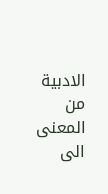الادبية من المعنى الى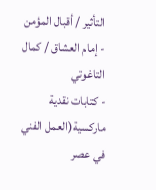التأثير / أقبال المؤمن
- إمام العشاق / كمال التاغوتي
- كتابات نقدية ماركسية(العمل الفني في عصر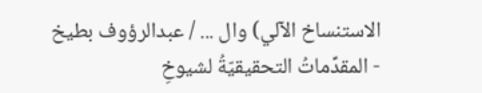الاستنساخ الآلي) وال ... / عبدالرؤوف بطيخ
- المقدِّماتُ التحقيقيّةُ لشيوخِ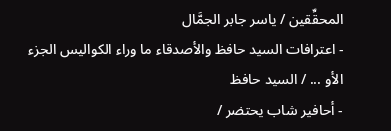المحقِّقين / ياسر جابر الجمَّال
- اعترافات السيد حافظ والأصدقاء ما وراء الكواليس الجزء الأو ... / السيد حافظ
- أحافير شاب يحتضر /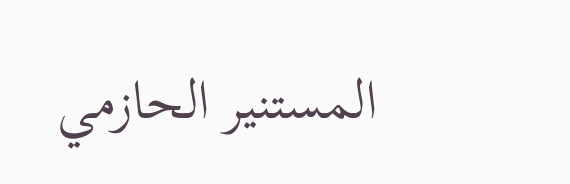المستنير الحازمي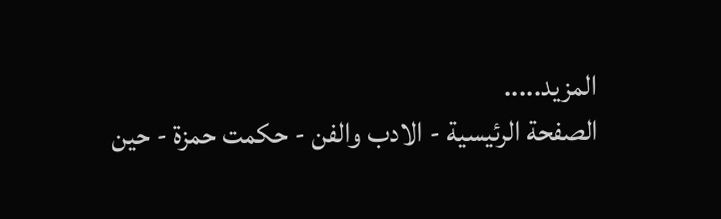المزيد.....
الصفحة الرئيسية - الادب والفن - حكمت حمزة - حين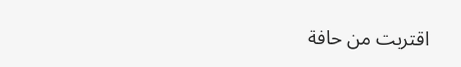اقتربت من حافة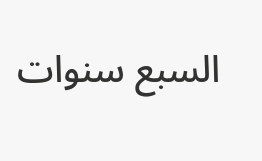السبع سنوات